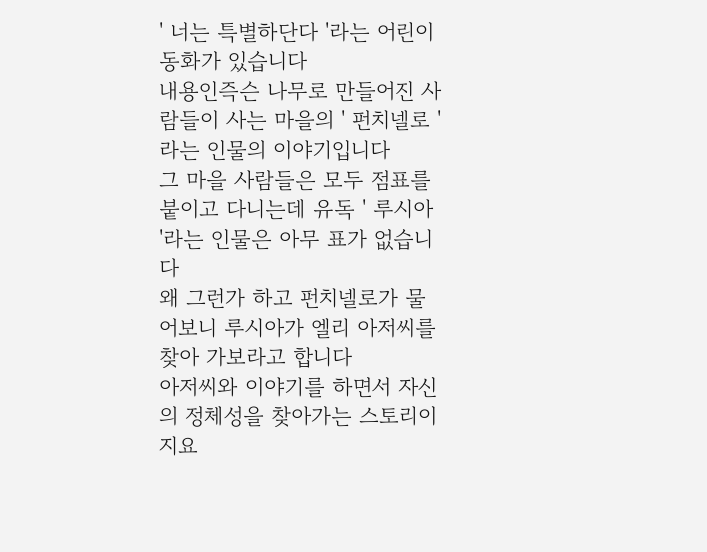' 너는 특별하단다 '라는 어린이 동화가 있습니다
내용인즉슨 나무로 만들어진 사람들이 사는 마을의 ' 펀치넬로 '라는 인물의 이야기입니다
그 마을 사람들은 모두 점표를 붙이고 다니는데 유독 ' 루시아 '라는 인물은 아무 표가 없습니다
왜 그런가 하고 펀치넬로가 물어보니 루시아가 엘리 아저씨를 찾아 가보라고 합니다
아저씨와 이야기를 하면서 자신의 정체성을 찾아가는 스토리이지요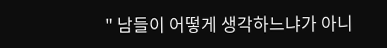" 남들이 어떻게 생각하느냐가 아니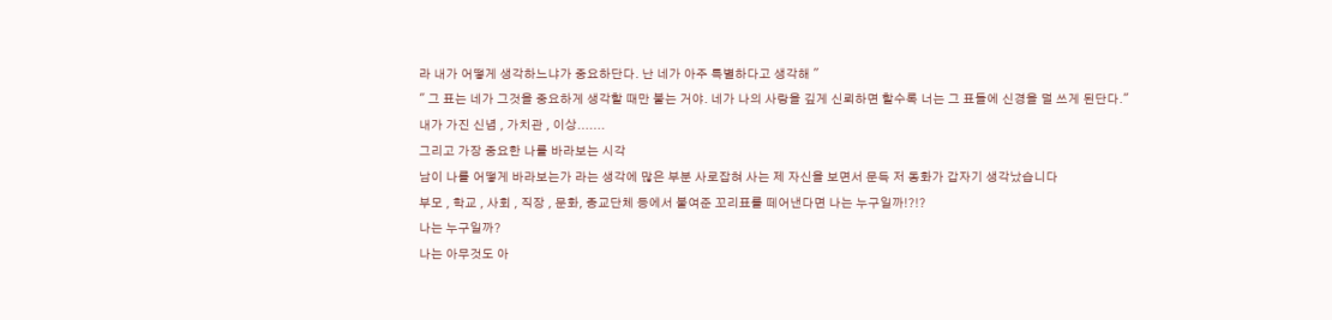라 내가 어떻게 생각하느냐가 중요하단다. 난 네가 아주 특별하다고 생각해 "
" 그 표는 네가 그것을 중요하게 생각할 때만 붙는 거야. 네가 나의 사랑을 깊게 신뢰하면 할수록 너는 그 표들에 신경을 덜 쓰게 된단다."
내가 가진 신념 , 가치관 , 이상.......
그리고 가장 중요한 나를 바라보는 시각
남이 나를 어떻게 바라보는가 라는 생각에 많은 부분 사로잡혀 사는 제 자신을 보면서 문득 저 동화가 갑자기 생각났습니다
부모 , 학교 , 사회 , 직장 , 문화, 종교단체 등에서 붙여준 꼬리표를 떼어낸다면 나는 누구일까!?!?
나는 누구일까?
나는 아무것도 아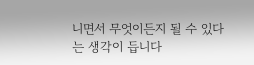니면서 무엇이든지 될 수 있다는 생각이 듭니다